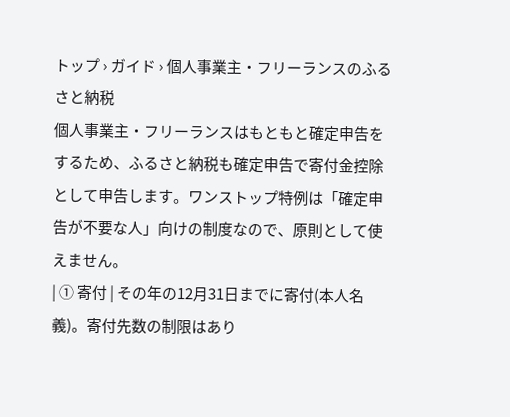トップ › ガイド › 個人事業主・フリーランスのふるさと納税
個人事業主・フリーランスはもともと確定申告をするため、ふるさと納税も確定申告で寄付金控除として申告します。ワンストップ特例は「確定申告が不要な人」向けの制度なので、原則として使えません。
| ① 寄付 | その年の12月31日までに寄付(本人名義)。寄付先数の制限はあり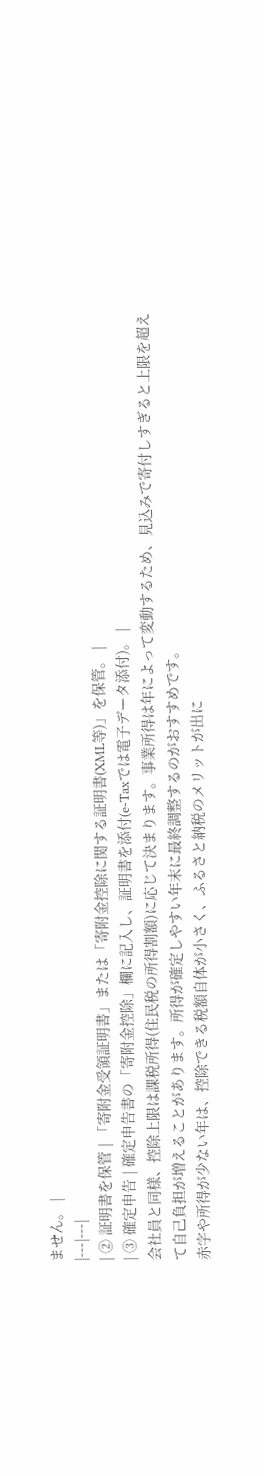ません。 |
|---|---|
| ② 証明書を保管 | 「寄附金受領証明書」または「寄附金控除に関する証明書(XML等)」を保管。 |
| ③ 確定申告 | 確定申告書の「寄附金控除」欄に記入し、証明書を添付(e-Taxでは電子データ添付)。 |
会社員と同様、控除上限は課税所得(住民税の所得割額)に応じて決まります。事業所得は年によって変動するため、見込みで寄付しすぎると上限を超えて自己負担が増えることがあります。所得が確定しやすい年末に最終調整するのがおすすめです。
赤字や所得が少ない年は、控除できる税額自体が小さく、ふるさと納税のメリットが出に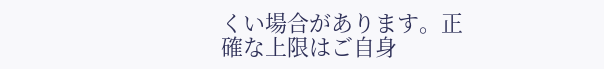くい場合があります。正確な上限はご自身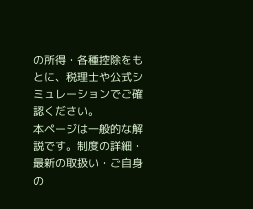の所得・各種控除をもとに、税理士や公式シミュレーションでご確認ください。
本ページは一般的な解説です。制度の詳細・最新の取扱い・ご自身の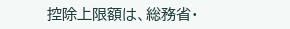控除上限額は、総務省・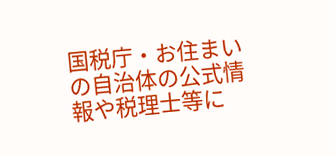国税庁・お住まいの自治体の公式情報や税理士等に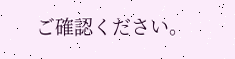ご確認ください。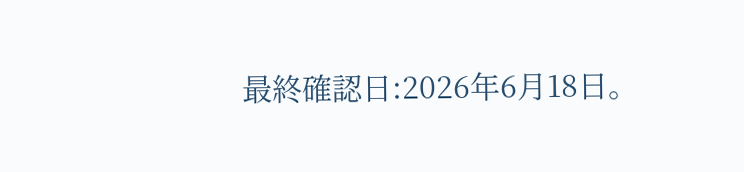最終確認日:2026年6月18日。